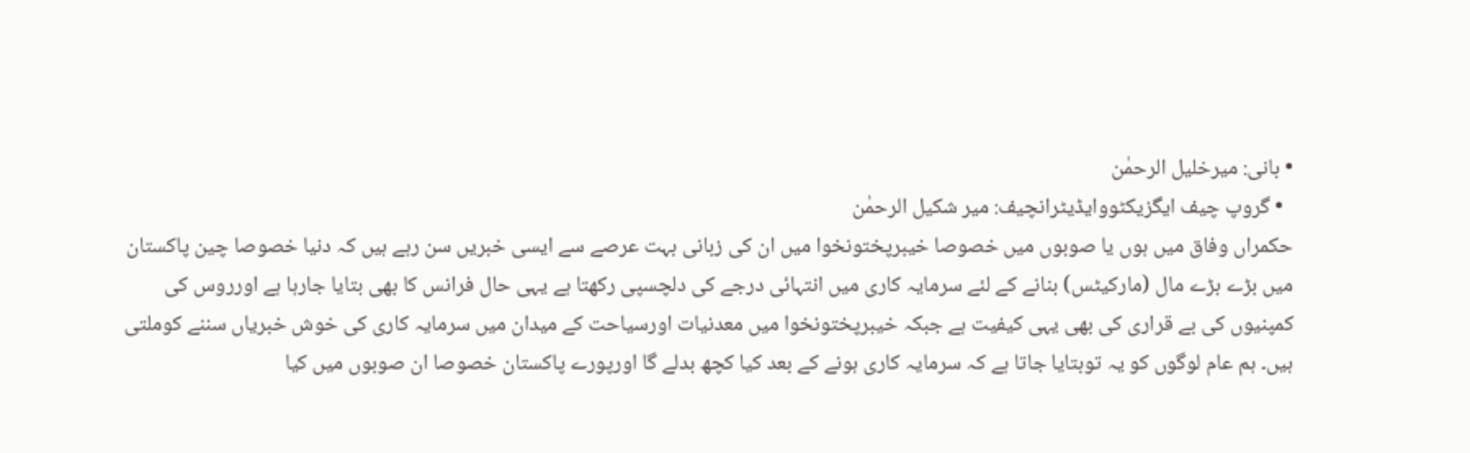• بانی: میرخلیل الرحمٰن
  • گروپ چیف ایگزیکٹووایڈیٹرانچیف: میر شکیل الرحمٰن
حکمراں وفاق میں ہوں یا صوبوں میں خصوصا خیبرپختونخوا میں ان کی زبانی بہت عرصے سے ایسی خبریں سن رہے ہیں کہ دنیا خصوصا چین پاکستان میں بڑے بڑے مال (مارکیٹس) بنانے کے لئے سرمایہ کاری میں انتہائی درجے کی دلچسپی رکھتا ہے یہی حال فرانس کا بھی بتایا جارہا ہے اورروس کی کمپنیوں کی بے قراری کی بھی یہی کیفیت ہے جبکہ خیبرپختونخوا میں معدنیات اورسیاحت کے میدان میں سرمایہ کاری کی خوش خبریاں سننے کوملتی ہیں۔ ہم عام لوگوں کو یہ توبتایا جاتا ہے کہ سرمایہ کاری ہونے کے بعد کیا کچھ بدلے گا اورپورے پاکستان خصوصا ان صوبوں میں کیا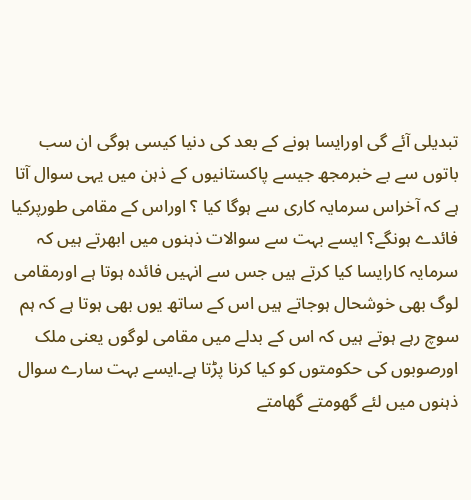تبدیلی آئے گی اورایسا ہونے کے بعد کی دنیا کیسی ہوگی ان سب باتوں سے بے خبرمجھ جیسے پاکستانیوں کے ذہن میں یہی سوال آتا ہے کہ آخراس سرمایہ کاری سے ہوگا کیا ؟ اوراس کے مقامی طورپرکیا فائدے ہونگے؟ ایسے بہت سے سوالات ذہنوں میں ابھرتے ہیں کہ سرمایہ کارایسا کیا کرتے ہیں جس سے انہیں فائدہ ہوتا ہے اورمقامی لوگ بھی خوشحال ہوجاتے ہیں اس کے ساتھ یوں بھی ہوتا ہے کہ ہم سوچ رہے ہوتے ہیں کہ اس کے بدلے میں مقامی لوگوں یعنی ملک اورصوبوں کی حکومتوں کو کیا کرنا پڑتا ہے۔ایسے بہت سارے سوال ذہنوں میں لئے گھومتے گھامتے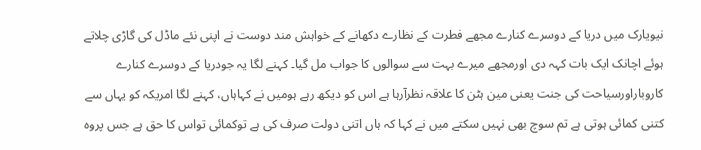نیویارک میں دریا کے دوسرے کنارے مجھے فطرت کے نظارے دکھانے کے خواہش مند دوست نے اپنی نئے ماڈل کی گاڑی چلاتے ہوئے اچانک ایک بات کہہ دی اورمجھے میرے بہت سے سوالوں کا جواب مل گیا۔ کہنے لگا یہ جودریا کے دوسرے کنارے کاروباراورسیاحت کی جنت یعنی مین ہٹن کا علاقہ نظرآرہا ہے اس کو دیکھ رہے ہومیں نے کہاہاں، کہنے لگا امریکہ کو یہاں سے کتنی کمائی ہوتی ہے تم سوچ بھی نہیں سکتے میں نے کہا کہ ہاں اتنی دولت صرف کی ہے توکمائی تواس کا حق ہے جس پروہ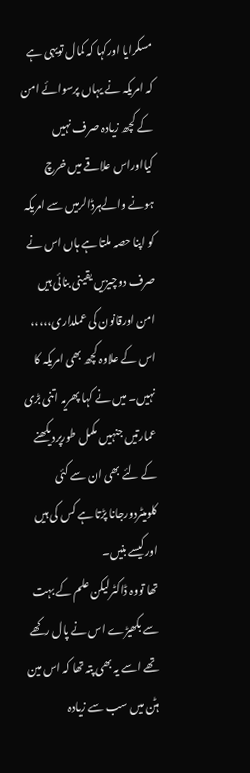مسکرایا اورکہا کہ کمال تویہی ہے کہ امریکہ نے یہاں پرسوائے امن کے کچھ زیادہ صرف نہیں کیااوراس علاقے میں خرچ ہونے والےہرڈالرمیں سے امریکہ کو اپنا حصہ ملتا ہے ہاں اس نے صرف دوچیزیں یقینی بنائی ہیں امن اورقانون کی عملداری،،،،، اس کے علاوہ کچھ بھی امریکہ کا نہیں۔ میں نے کہا پھریہ اتنی بڑی عمارتیں جنہیں مکمل طورپردیکھنے کے لئے بھی ان سے کئی کلومیٹردورجانا پڑتا ہے کس کی ہیں اورکیسے بنیں۔
تھا تووہ ڈاکٹرلیکن علم کے بہت سے بکھیڑے اس نے پال رکھے تھے اسے یہ بھی پتہ تھا کہ اس مین ہٹن میں سب سے زیادہ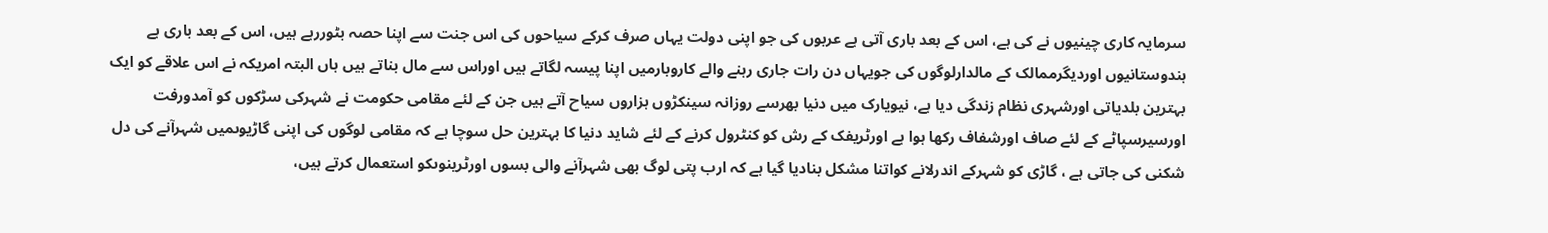سرمایہ کاری چینیوں نے کی ہے، اس کے بعد باری آتی ہے عربوں کی جو اپنی دولت یہاں صرف کرکے سیاحوں کی اس جنت سے اپنا حصہ بٹوررہے ہیں، اس کے بعد باری ہے ہندوستانیوں اوردیگرممالک کے مالدارلوگوں کی جویہاں دن رات جاری رہنے والے کاروبارمیں اپنا پیسہ لگاتے ہیں اوراس سے مال بناتے ہیں ہاں البتہ امریکہ نے اس علاقے کو ایک بہترین بلدیاتی اورشہری نظام زندگی دیا ہے، نیویارک میں دنیا بھرسے روزانہ سینکڑوں ہزاروں سیاح آتے ہیں جن کے لئے مقامی حکومت نے شہرکی سڑکوں کو آمدورفت اورسیرسپاٹے کے لئے صاف اورشفاف رکھا ہوا ہے اورٹریفک کے رش کو کنٹرول کرنے کے لئے شاید دنیا کا بہترین حل سوچا ہے کہ مقامی لوگوں کی اپنی گاڑیوںمیں شہرآنے کی دل شکنی کی جاتی ہے ، گاڑی کو شہرکے اندرلانے کواتنا مشکل بنادیا گیا ہے کہ ارب پتی لوگ بھی شہرآنے والی بسوں اورٹرینوںکو استعمال کرتے ہیں،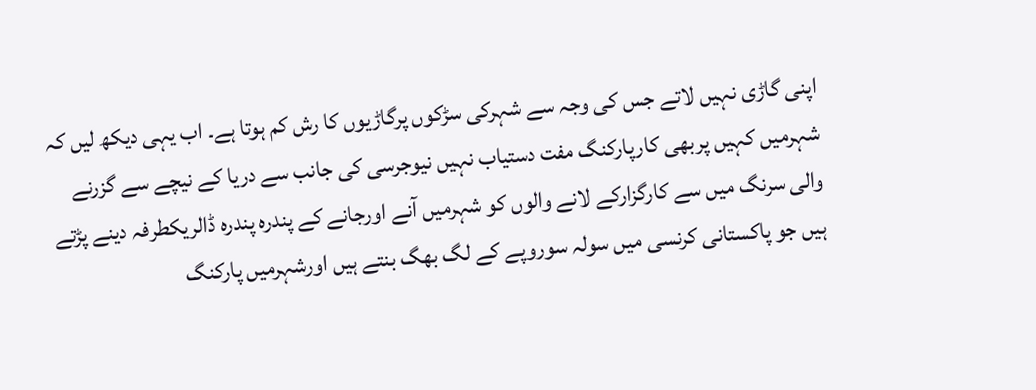اپنی گاڑی نہیں لاتے جس کی وجہ سے شہرکی سڑکوں پرگاڑیوں کا رش کم ہوتا ہے۔ اب یہی دیکھ لیں کہ شہرمیں کہیں پربھی کارپارکنگ مفت دستیاب نہیں نیوجرسی کی جانب سے دریا کے نیچے سے گزرنے والی سرنگ میں سے کارگزارکے لانے والوں کو شہرمیں آنے اورجانے کے پندرہ پندرہ ڈالریکطرفہ دینے پڑتے ہیں جو پاکستانی کرنسی میں سولہ سوروپے کے لگ بھگ بنتے ہیں اورشہرمیں پارکنگ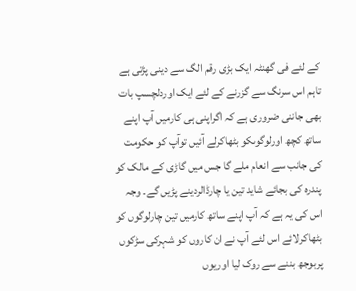کے لئے فی گھنٹہ ایک بڑی رقم الگ سے دینی پڑتی ہے تاہم اس سرنگ سے گزرنے کے لئے ایک اوردلچسپ بات بھی جاننی ضروری ہے کہ اگراپنی ہی کارمیں آپ اپنے ساتھ کچھ اورلوگوںکو بٹھاکرلے آئیں توآپ کو حکومت کی جانب سے انعام ملے گا جس میں گاڑی کے مالک کو پندرہ کی بجائے شاید تین یا چارڈالردینے پڑیں گے۔ وجہ اس کی یہ ہے کہ آپ اپنے ساتھ کارمیں تین چارلوگوں کو بٹھاکرلائے اس لئے آپ نے ان کاروں کو شہرکی سڑکوں پربوجھ بننے سے روک لیا اوریوں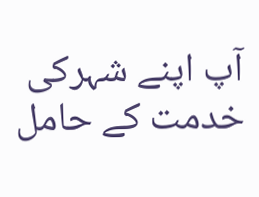آپ اپنے شہرکی خدمت کے حامل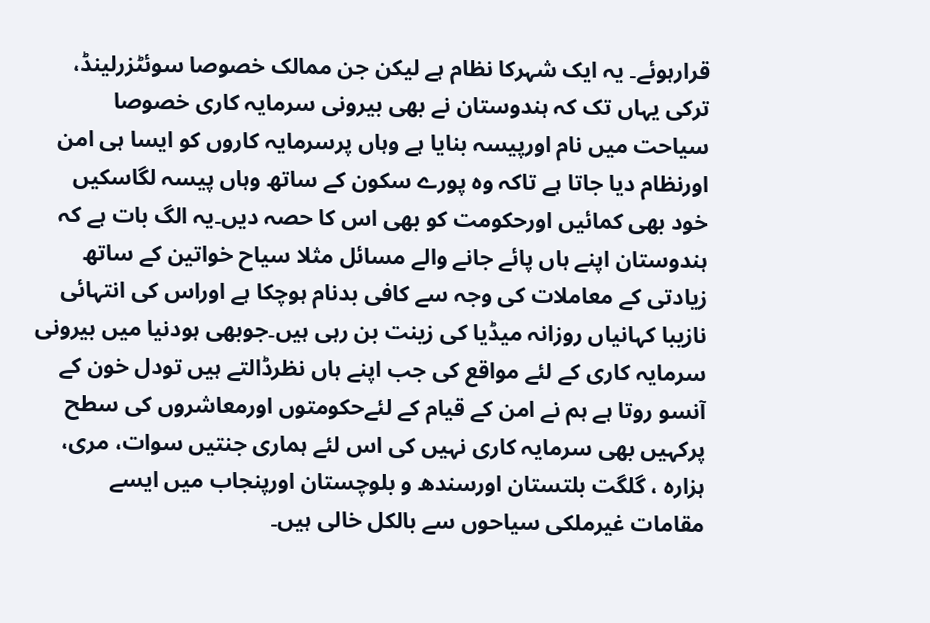قرارہوئے۔ یہ ایک شہرکا نظام ہے لیکن جن ممالک خصوصا سوئٹزرلینڈ، ترکی یہاں تک کہ ہندوستان نے بھی بیرونی سرمایہ کاری خصوصا سیاحت میں نام اورپیسہ بنایا ہے وہاں پرسرمایہ کاروں کو ایسا ہی امن اورنظام دیا جاتا ہے تاکہ وہ پورے سکون کے ساتھ وہاں پیسہ لگاسکیں خود بھی کمائیں اورحکومت کو بھی اس کا حصہ دیں۔یہ الگ بات ہے کہ ہندوستان اپنے ہاں پائے جانے والے مسائل مثلا سیاح خواتین کے ساتھ زیادتی کے معاملات کی وجہ سے کافی بدنام ہوچکا ہے اوراس کی انتہائی نازیبا کہانیاں روزانہ میڈیا کی زینت بن رہی ہیں۔جوبھی ہودنیا میں بیرونی سرمایہ کاری کے لئے مواقع کی جب اپنے ہاں نظرڈالتے ہیں تودل خون کے آنسو روتا ہے ہم نے امن کے قیام کے لئےحکومتوں اورمعاشروں کی سطح پرکہیں بھی سرمایہ کاری نہیں کی اس لئے ہماری جنتیں سوات، مری، ہزارہ ، گلگت بلتستان اورسندھ و بلوچستان اورپنجاب میں ایسے مقامات غیرملکی سیاحوں سے بالکل خالی ہیں۔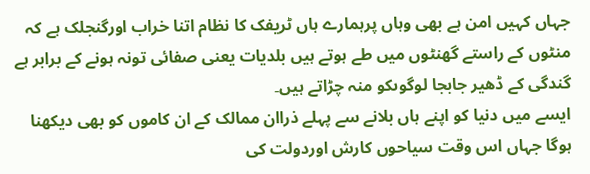جہاں کہیں امن ہے بھی وہاں پرہمارے ہاں ٹریفک کا نظام اتنا خراب اورگنجلک ہے کہ منٹوں کے راستے گھنٹوں میں طے ہوتے ہیں بلدیات یعنی صفائی تونہ ہونے کے برابر ہے گندگی کے ڈھیر جابجا لوگوںکو منہ چڑاتے ہیں۔
ایسے میں دنیا کو اپنے ہاں بلانے سے پہلے ذراان ممالک کے ان کاموں کو بھی دیکھنا ہوگا جہاں اس وقت سیاحوں کارش اوردولت کی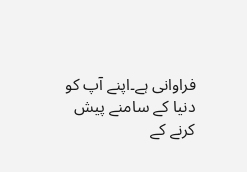فراوانی ہے۔اپنے آپ کو دنیا کے سامنے پیش کرنے کے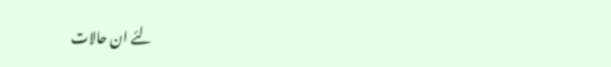لئے ان حالات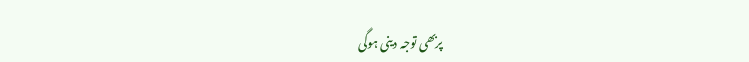پربھی توجہ دینی ہوگی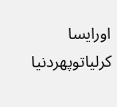اورایسا کرلیاتوپھردنیا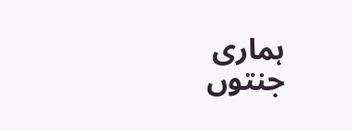ہماری جنتوں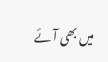میں بھی آئے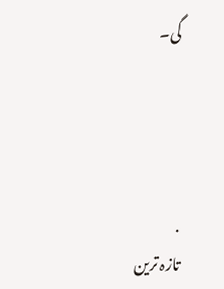گی۔




.
تازہ ترین